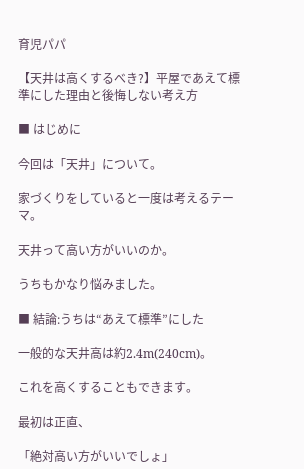育児パパ

【天井は高くするべき?】平屋であえて標準にした理由と後悔しない考え方

■ はじめに

今回は「天井」について。

家づくりをしていると一度は考えるテーマ。

天井って高い方がいいのか。

うちもかなり悩みました。

■ 結論:うちは“あえて標準”にした

一般的な天井高は約2.4m(240cm)。

これを高くすることもできます。

最初は正直、

「絶対高い方がいいでしょ」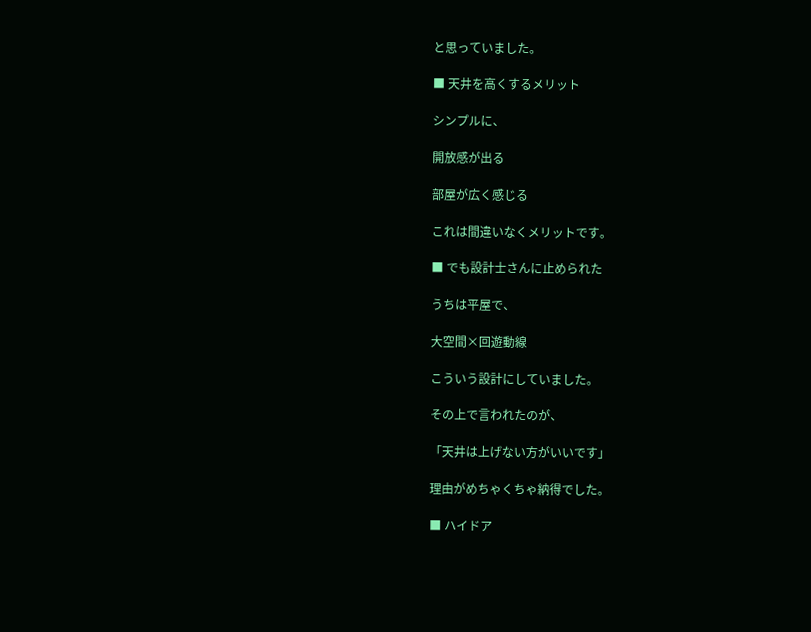と思っていました。

■ 天井を高くするメリット

シンプルに、

開放感が出る

部屋が広く感じる

これは間違いなくメリットです。

■ でも設計士さんに止められた

うちは平屋で、

大空間×回遊動線

こういう設計にしていました。

その上で言われたのが、

「天井は上げない方がいいです」

理由がめちゃくちゃ納得でした。

■ ハイドア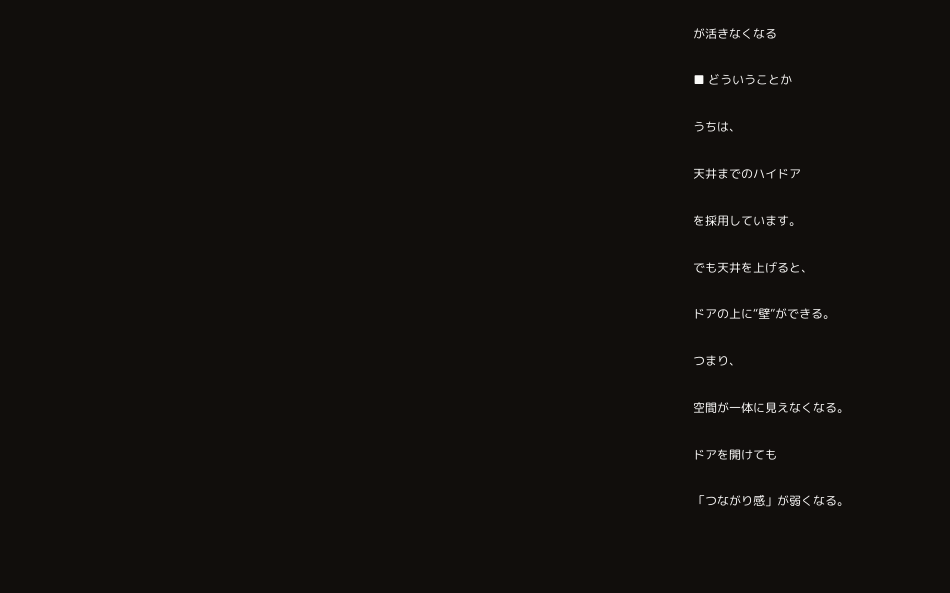が活きなくなる

■ どういうことか

うちは、

天井までのハイドア

を採用しています。

でも天井を上げると、

ドアの上に“壁”ができる。

つまり、

空間が一体に見えなくなる。

ドアを開けても

「つながり感」が弱くなる。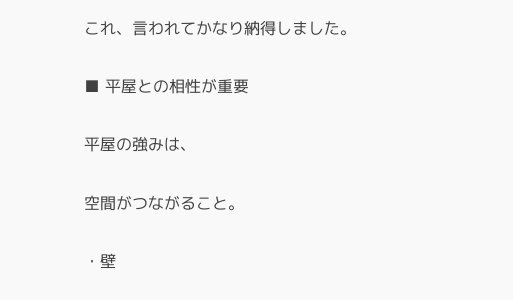これ、言われてかなり納得しました。

■ 平屋との相性が重要

平屋の強みは、

空間がつながること。

・壁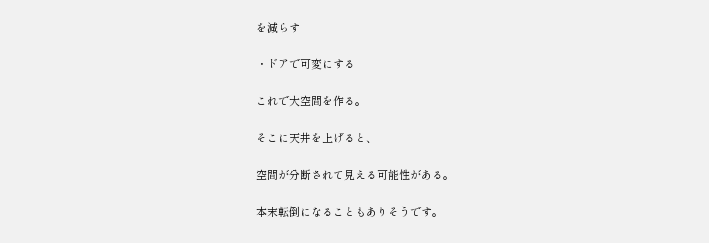を減らす

・ドアで可変にする

これで大空間を作る。

そこに天井を上げると、

空間が分断されて見える可能性がある。

本末転倒になることもありそうです。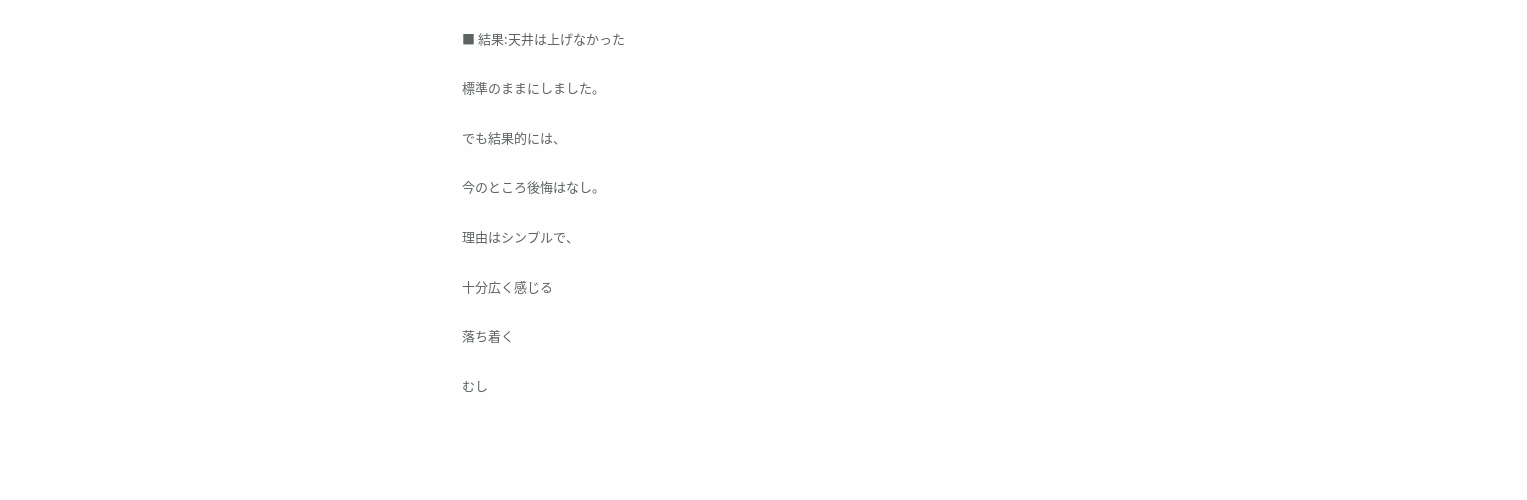■ 結果:天井は上げなかった

標準のままにしました。

でも結果的には、

今のところ後悔はなし。

理由はシンプルで、

十分広く感じる

落ち着く

むし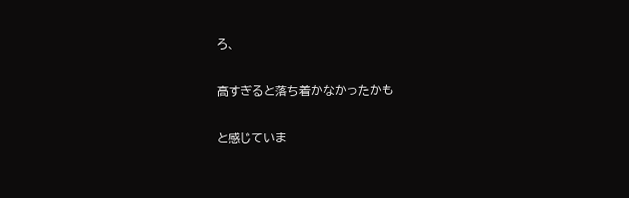ろ、

高すぎると落ち着かなかったかも

と感じていま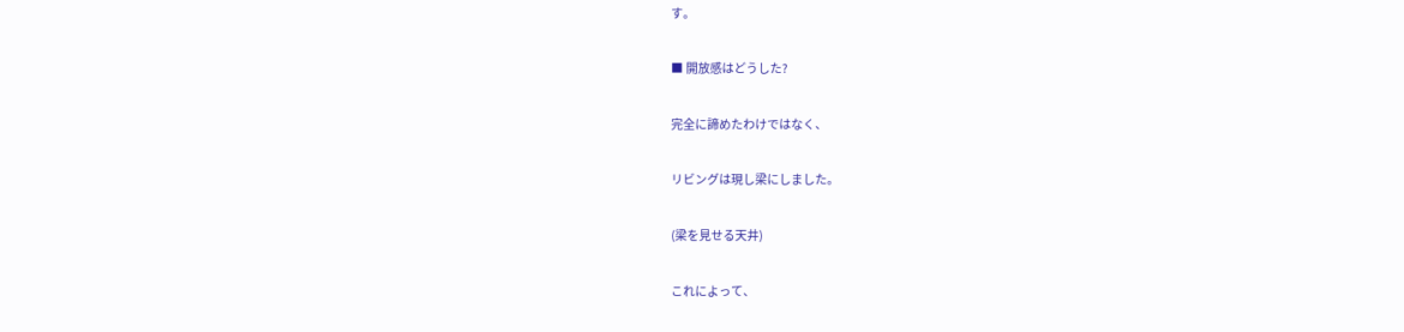す。

■ 開放感はどうした?

完全に諦めたわけではなく、

リビングは現し梁にしました。

(梁を見せる天井)

これによって、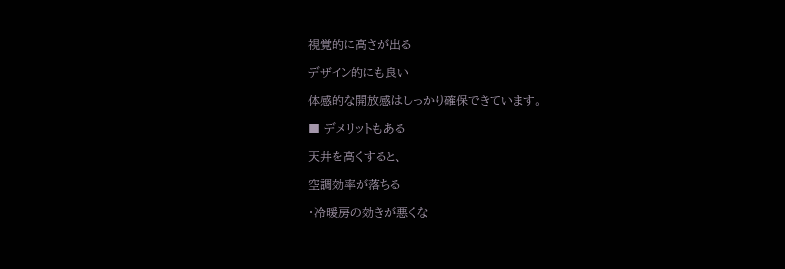視覚的に高さが出る

デザイン的にも良い

体感的な開放感はしっかり確保できています。

■ デメリットもある

天井を高くすると、

空調効率が落ちる

・冷暖房の効きが悪くな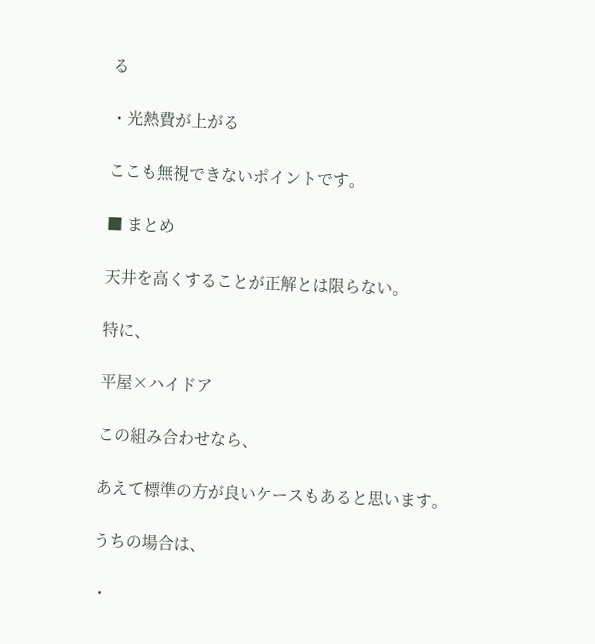る

・光熱費が上がる

ここも無視できないポイントです。

■ まとめ

天井を高くすることが正解とは限らない。

特に、

平屋×ハイドア

この組み合わせなら、

あえて標準の方が良いケースもあると思います。

うちの場合は、

・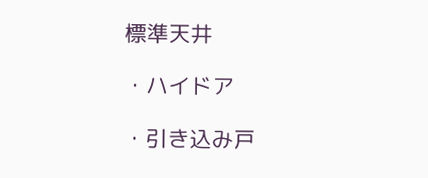標準天井

・ハイドア

・引き込み戸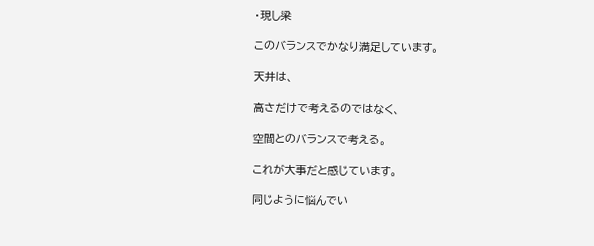・現し梁

このバランスでかなり満足しています。

天井は、

高さだけで考えるのではなく、

空間とのバランスで考える。

これが大事だと感じています。

同じように悩んでい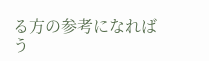る方の参考になればう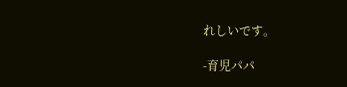れしいです。

-育児パパ